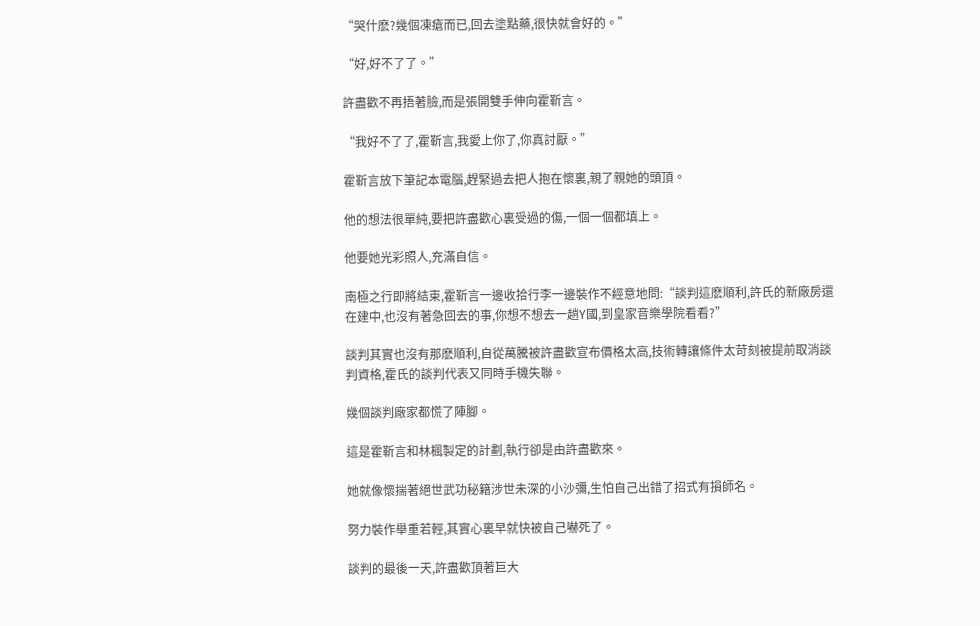“哭什麽?幾個凍瘡而已,回去塗點藥,很快就會好的。”

“好,好不了了。”

許盡歡不再捂著臉,而是張開雙手伸向霍靳言。

“我好不了了,霍靳言,我愛上你了,你真討厭。”

霍靳言放下筆記本電腦,趕緊過去把人抱在懷裏,親了親她的頭頂。

他的想法很單純,要把許盡歡心裏受過的傷,一個一個都填上。

他要她光彩照人,充滿自信。

南極之行即將結束,霍靳言一邊收拾行李一邊裝作不經意地問:“談判這麽順利,許氏的新廠房還在建中,也沒有著急回去的事,你想不想去一趟Y國,到皇家音樂學院看看?”

談判其實也沒有那麽順利,自從萬騰被許盡歡宣布價格太高,技術轉讓條件太苛刻被提前取消談判資格,霍氏的談判代表又同時手機失聯。

幾個談判廠家都慌了陣腳。

這是霍靳言和林楓製定的計劃,執行卻是由許盡歡來。

她就像懷揣著絕世武功秘籍涉世未深的小沙彌,生怕自己出錯了招式有損師名。

努力裝作舉重若輕,其實心裏早就快被自己嚇死了。

談判的最後一天,許盡歡頂著巨大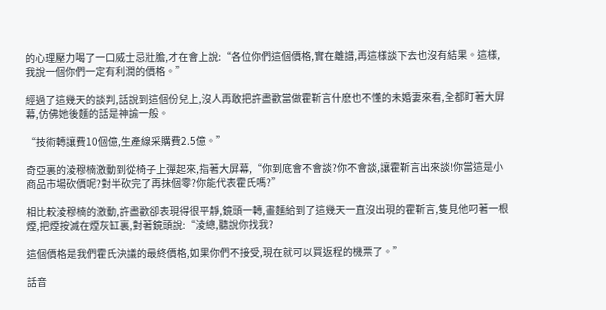的心理壓力喝了一口威士忌壯膽,才在會上說:“各位你們這個價格,實在離譜,再這樣談下去也沒有結果。這樣,我說一個你們一定有利潤的價格。”

經過了這幾天的談判,話說到這個份兒上,沒人再敢把許盡歡當做霍靳言什麽也不懂的未婚妻來看,全都盯著大屏幕,仿佛她後麵的話是神諭一般。

“技術轉讓費10個億,生產線采購費2.5億。”

奇亞裏的淩穆楠激動到從椅子上彈起來,指著大屏幕,“你到底會不會談?你不會談,讓霍靳言出來談!你當這是小商品市場砍價呢?對半砍完了再抹個零?你能代表霍氏嗎?”

相比較淩穆楠的激動,許盡歡卻表現得很平靜,鏡頭一轉,畫麵給到了這幾天一直沒出現的霍靳言,隻見他叼著一根煙,把煙按滅在煙灰缸裏,對著鏡頭說:“淩總,聽說你找我?

這個價格是我們霍氏決議的最終價格,如果你們不接受,現在就可以買返程的機票了。”

話音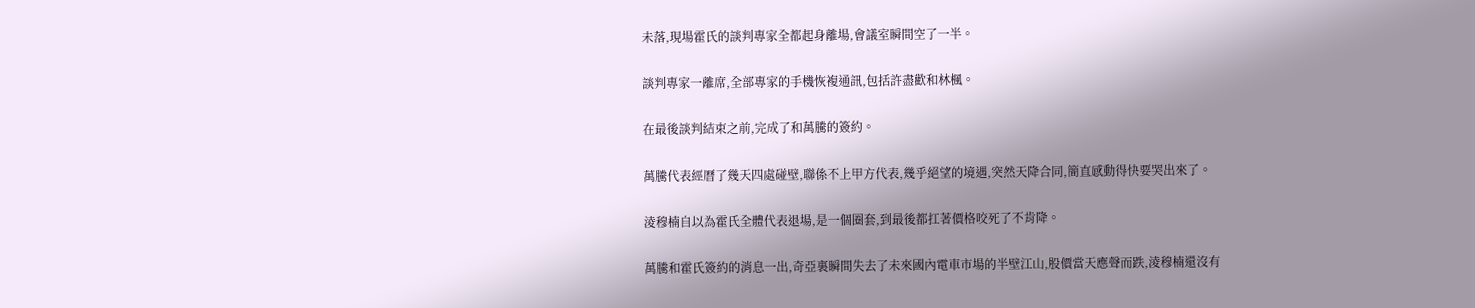未落,現場霍氏的談判專家全都起身離場,會議室瞬間空了一半。

談判專家一離席,全部專家的手機恢複通訊,包括許盡歡和林楓。

在最後談判結束之前,完成了和萬騰的簽約。

萬騰代表經曆了幾天四處碰壁,聯係不上甲方代表,幾乎絕望的境遇,突然天降合同,簡直感動得快要哭出來了。

淩穆楠自以為霍氏全體代表退場,是一個圈套,到最後都扛著價格咬死了不肯降。

萬騰和霍氏簽約的消息一出,奇亞裏瞬間失去了未來國內電車市場的半壁江山,股價當天應聲而跌,淩穆楠還沒有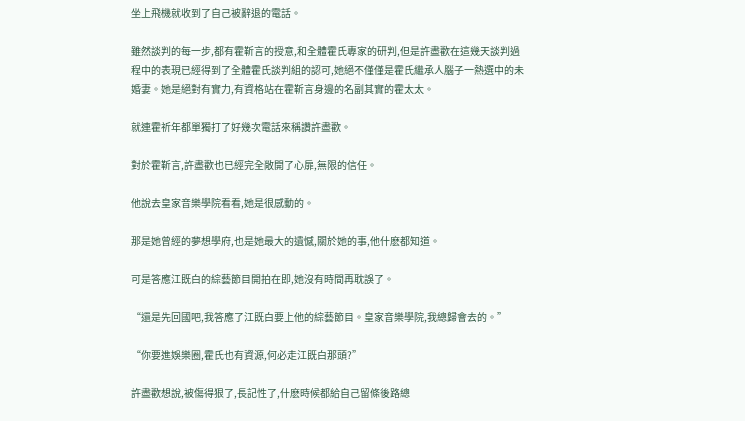坐上飛機就收到了自己被辭退的電話。

雖然談判的每一步,都有霍靳言的授意,和全體霍氏專家的研判,但是許盡歡在這幾天談判過程中的表現已經得到了全體霍氏談判組的認可,她絕不僅僅是霍氏繼承人腦子一熱選中的未婚妻。她是絕對有實力,有資格站在霍靳言身邊的名副其實的霍太太。

就連霍祈年都單獨打了好幾次電話來稱讚許盡歡。

對於霍靳言,許盡歡也已經完全敞開了心扉,無限的信任。

他說去皇家音樂學院看看,她是很感動的。

那是她曾經的夢想學府,也是她最大的遺憾,關於她的事,他什麽都知道。

可是答應江既白的綜藝節目開拍在即,她沒有時間再耽誤了。

“還是先回國吧,我答應了江既白要上他的綜藝節目。皇家音樂學院,我總歸會去的。”

“你要進娛樂圈,霍氏也有資源,何必走江既白那頭?”

許盡歡想說,被傷得狠了,長記性了,什麽時候都給自己留條後路總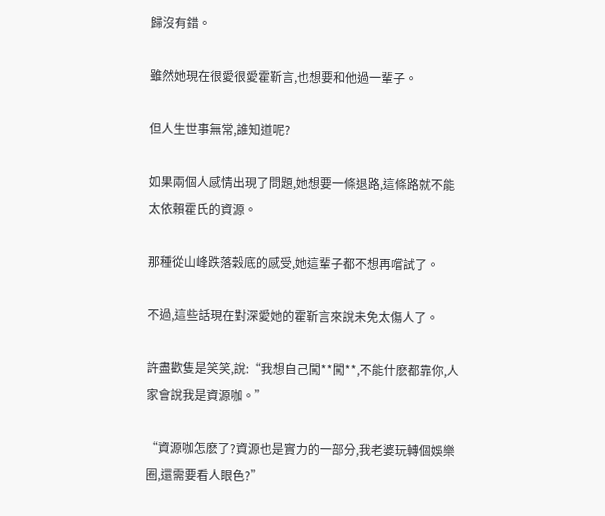歸沒有錯。

雖然她現在很愛很愛霍靳言,也想要和他過一輩子。

但人生世事無常,誰知道呢?

如果兩個人感情出現了問題,她想要一條退路,這條路就不能太依賴霍氏的資源。

那種從山峰跌落穀底的感受,她這輩子都不想再嚐試了。

不過,這些話現在對深愛她的霍靳言來說未免太傷人了。

許盡歡隻是笑笑,說:“我想自己闖**闖**,不能什麽都靠你,人家會說我是資源咖。”

“資源咖怎麽了?資源也是實力的一部分,我老婆玩轉個娛樂圈,還需要看人眼色?”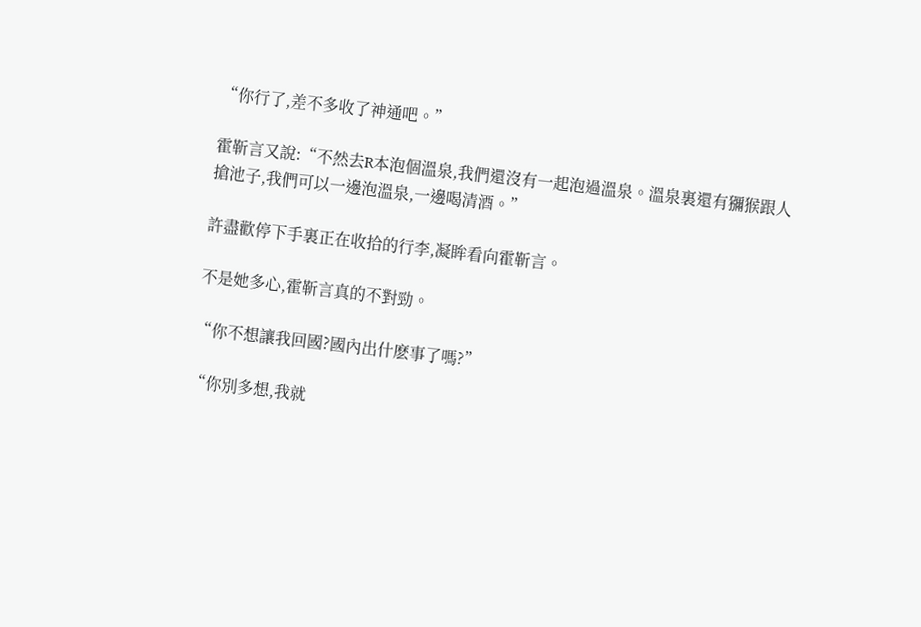“你行了,差不多收了神通吧。”

霍靳言又說:“不然去R本泡個溫泉,我們還沒有一起泡過溫泉。溫泉裏還有獼猴跟人搶池子,我們可以一邊泡溫泉,一邊喝清酒。”

許盡歡停下手裏正在收拾的行李,凝眸看向霍靳言。

不是她多心,霍靳言真的不對勁。

“你不想讓我回國?國內出什麽事了嗎?”

“你別多想,我就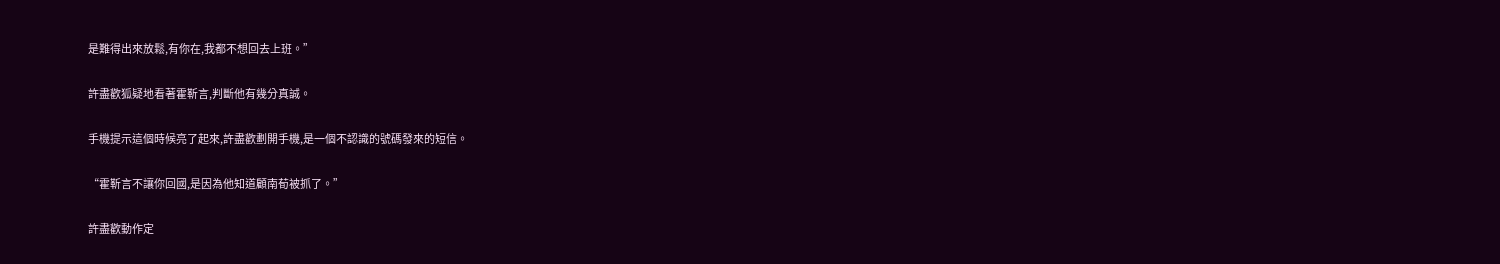是難得出來放鬆,有你在,我都不想回去上班。”

許盡歡狐疑地看著霍靳言,判斷他有幾分真誠。

手機提示這個時候亮了起來,許盡歡劃開手機,是一個不認識的號碼發來的短信。

“霍靳言不讓你回國,是因為他知道顧南荀被抓了。”

許盡歡動作定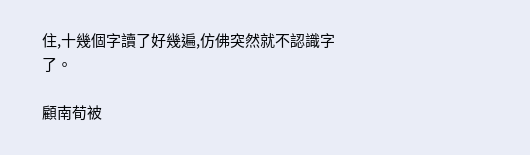住,十幾個字讀了好幾遍,仿佛突然就不認識字了。

顧南荀被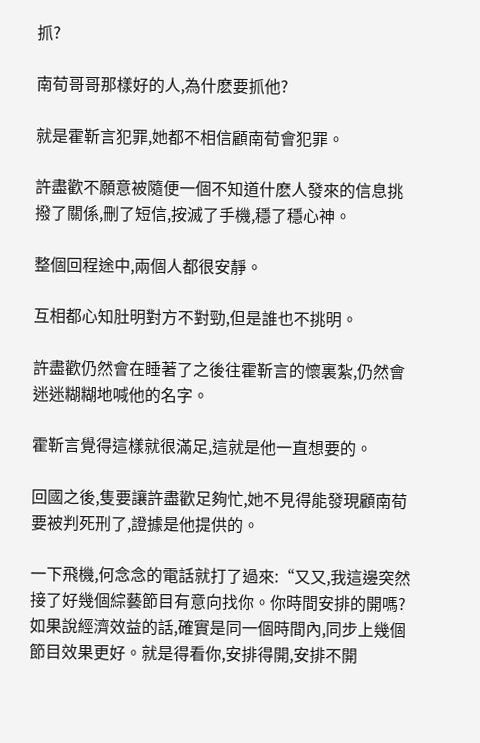抓?

南荀哥哥那樣好的人,為什麽要抓他?

就是霍靳言犯罪,她都不相信顧南荀會犯罪。

許盡歡不願意被隨便一個不知道什麽人發來的信息挑撥了關係,刪了短信,按滅了手機,穩了穩心神。

整個回程途中,兩個人都很安靜。

互相都心知肚明對方不對勁,但是誰也不挑明。

許盡歡仍然會在睡著了之後往霍靳言的懷裏紮,仍然會迷迷糊糊地喊他的名字。

霍靳言覺得這樣就很滿足,這就是他一直想要的。

回國之後,隻要讓許盡歡足夠忙,她不見得能發現顧南荀要被判死刑了,證據是他提供的。

一下飛機,何念念的電話就打了過來:“又又,我這邊突然接了好幾個綜藝節目有意向找你。你時間安排的開嗎?如果說經濟效益的話,確實是同一個時間內,同步上幾個節目效果更好。就是得看你,安排得開,安排不開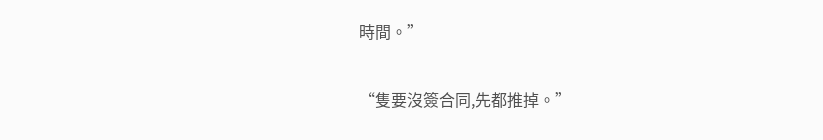時間。”

“隻要沒簽合同,先都推掉。”